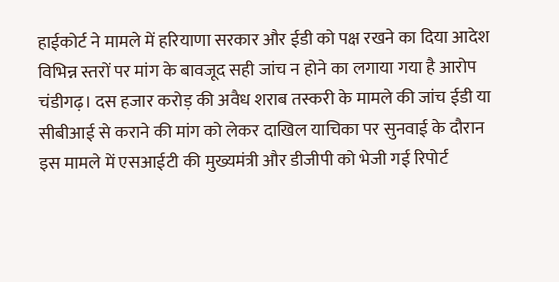हाईकोर्ट ने मामले में हरियाणा सरकार और ईडी को पक्ष रखने का दिया आदेश
विभिन्न स्तरों पर मांग के बावजूद सही जांच न होने का लगाया गया है आरोप
चंडीगढ़। दस हजार करोड़ की अवैध शराब तस्करी के मामले की जांच ईडी या सीबीआई से कराने की मांग को लेकर दाखिल याचिका पर सुनवाई के दौरान इस मामले में एसआईटी की मुख्यमंत्री और डीजीपी को भेजी गई रिपोर्ट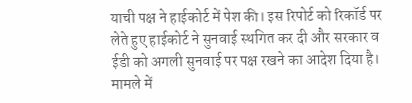याची पक्ष ने हाईकोर्ट में पेश की। इस रिपोर्ट को रिकॉर्ड पर लेते हुए हाईकोर्ट ने सुनवाई स्थगित कर दी और सरकार व ईडी को अगली सुनवाई पर पक्ष रखने का आदेश दिया है। मामले में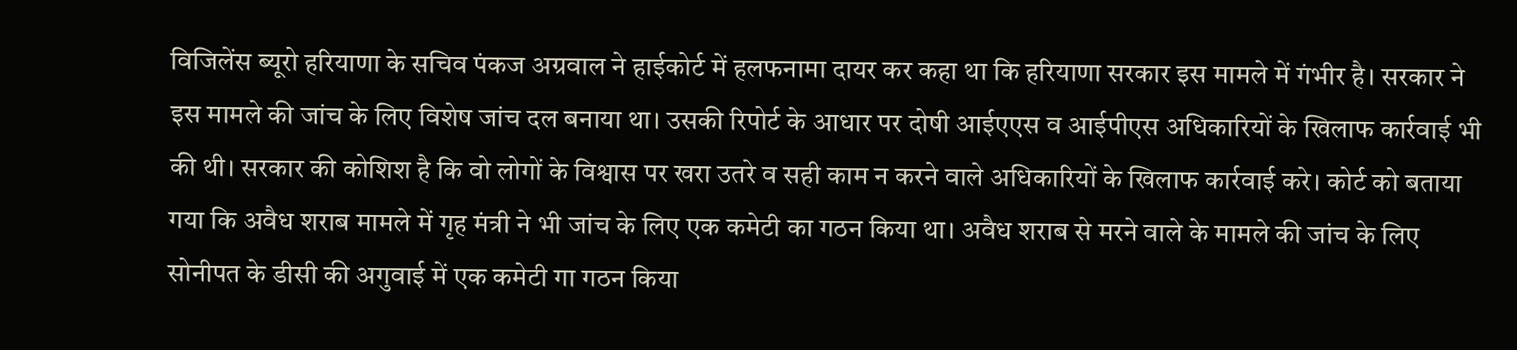विजिलेंस ब्यूरो हरियाणा के सचिव पंकज अग्रवाल ने हाईकोर्ट में हलफनामा दायर कर कहा था कि हरियाणा सरकार इस मामले में गंभीर है। सरकार ने इस मामले की जांच के लिए विशेष जांच दल बनाया था। उसकी रिपोर्ट के आधार पर दोषी आईएएस व आईपीएस अधिकारियों के खिलाफ कार्रवाई भी की थी। सरकार की कोशिश है कि वो लोगों के विश्वास पर खरा उतरे व सही काम न करने वाले अधिकारियों के खिलाफ कार्रवाई करे। कोर्ट को बताया गया कि अवैध शराब मामले में गृह मंत्री ने भी जांच के लिए एक कमेटी का गठन किया था। अवैध शराब से मरने वाले के मामले की जांच के लिए सोनीपत के डीसी की अगुवाई में एक कमेटी गा गठन किया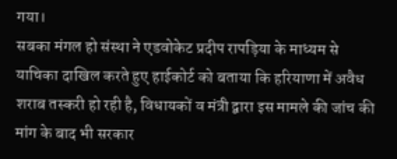गया।
सबका मंगल हो संस्था ने एडवोकेट प्रदीप रापड़िया के माध्यम से याचिका दाखिल करते हुए हाईकोर्ट को बताया कि हरियाणा में अवैध शराब तस्करी हो रही है, विधायकों व मंत्री द्वारा इस मामले की जांच की मांग के बाद भी सरकार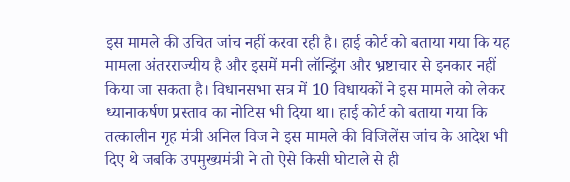इस मामले की उचित जांच नहीं करवा रही है। हाई कोर्ट को बताया गया कि यह मामला अंतरराज्यीय है और इसमें मनी लॉन्ड्रिंग और भ्रष्टाचार से इनकार नहीं किया जा सकता है। विधानसभा सत्र में 10 विधायकों ने इस मामले को लेकर ध्यानाकर्षण प्रस्ताव का नोटिस भी दिया था। हाई कोर्ट को बताया गया कि तत्कालीन गृह मंत्री अनिल विज ने इस मामले की विजिलेंस जांच के आदेश भी दिए थे जबकि उपमुख्यमंत्री ने तो ऐसे किसी घोटाले से ही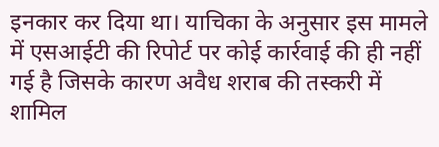इनकार कर दिया था। याचिका के अनुसार इस मामले में एसआईटी की रिपोर्ट पर कोई कार्रवाई की ही नहीं गई है जिसके कारण अवैध शराब की तस्करी में शामिल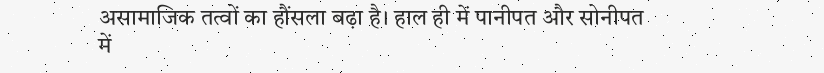असामाजिक तत्वों का हौंसला बढ़ा है। हाल ही में पानीपत और सोनीपत में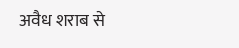अवैध शराब से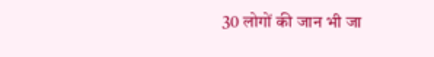30 लोगों की जान भी जा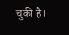चुकी है।